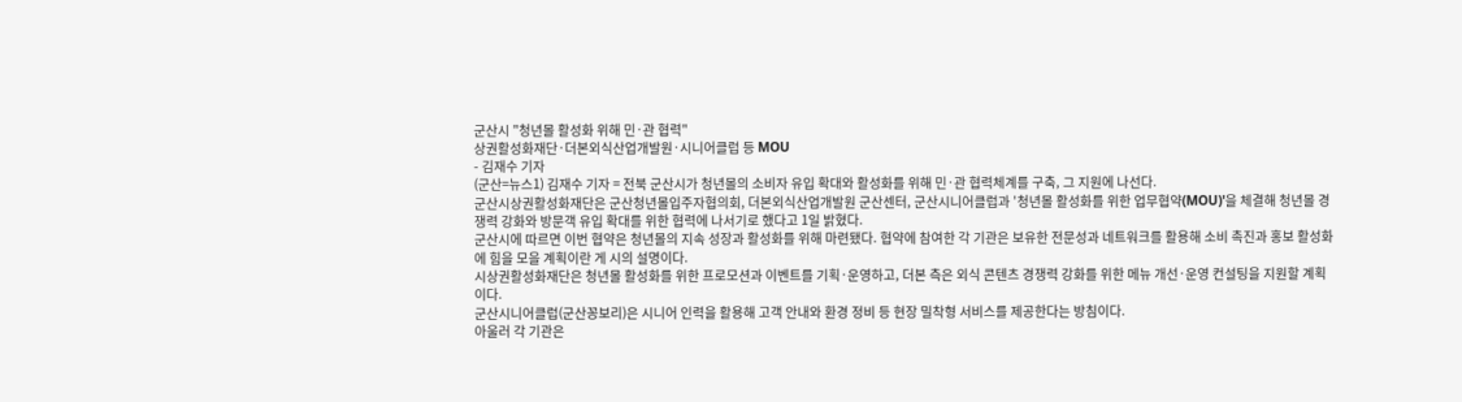군산시 "청년몰 활성화 위해 민·관 협력"
상권활성화재단·더본외식산업개발원·시니어클럽 등 MOU
- 김재수 기자
(군산=뉴스1) 김재수 기자 = 전북 군산시가 청년몰의 소비자 유입 확대와 활성화를 위해 민·관 협력체계를 구축, 그 지원에 나선다.
군산시상권활성화재단은 군산청년몰입주자협의회, 더본외식산업개발원 군산센터, 군산시니어클럽과 '청년몰 활성화를 위한 업무협약(MOU)'을 체결해 청년몰 경쟁력 강화와 방문객 유입 확대를 위한 협력에 나서기로 했다고 1일 밝혔다.
군산시에 따르면 이번 협약은 청년몰의 지속 성장과 활성화를 위해 마련됐다. 협약에 참여한 각 기관은 보유한 전문성과 네트워크를 활용해 소비 촉진과 홍보 활성화에 힘을 모을 계획이란 게 시의 설명이다.
시상권활성화재단은 청년몰 활성화를 위한 프로모션과 이벤트를 기획·운영하고, 더본 측은 외식 콘텐츠 경쟁력 강화를 위한 메뉴 개선·운영 컨설팅을 지원할 계획이다.
군산시니어클럽(군산꽁보리)은 시니어 인력을 활용해 고객 안내와 환경 정비 등 현장 밀착형 서비스를 제공한다는 방침이다.
아울러 각 기관은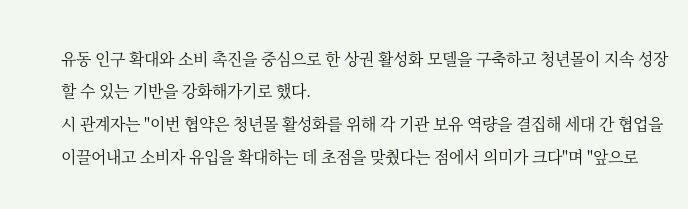유동 인구 확대와 소비 촉진을 중심으로 한 상권 활성화 모델을 구축하고 청년몰이 지속 성장할 수 있는 기반을 강화해가기로 했다.
시 관계자는 "이번 협약은 청년몰 활성화를 위해 각 기관 보유 역량을 결집해 세대 간 협업을 이끌어내고 소비자 유입을 확대하는 데 초점을 맞췄다는 점에서 의미가 크다"며 "앞으로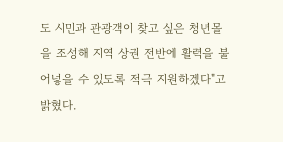도 시민과 관광객이 찾고 싶은 청년몰을 조성해 지역 상권 전반에 활력을 불어넣을 수 있도록 적극 지원하겠다"고 밝혔다.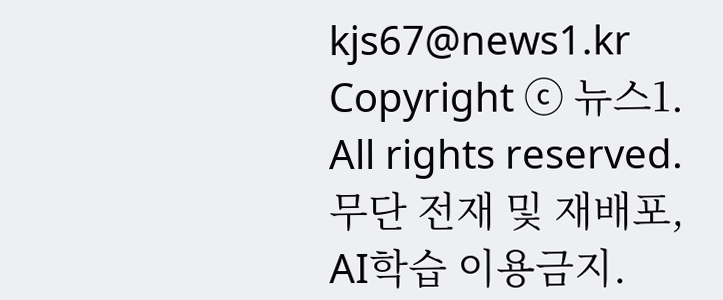kjs67@news1.kr
Copyright ⓒ 뉴스1. All rights reserved. 무단 전재 및 재배포, AI학습 이용금지.